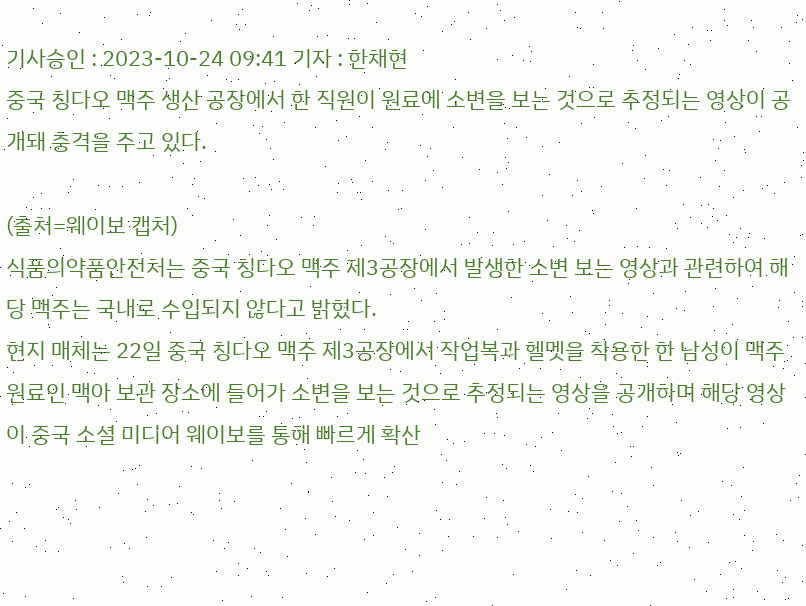기사승인 : 2023-10-24 09:41 기자 : 한채현
중국 칭다오 맥주 생산 공장에서 한 직원이 원료에 소변을 보는 것으로 추정되는 영상이 공개돼 충격을 주고 있다.

(출처=웨이보 캡처)
식품의약품안전처는 중국 칭다오 맥주 제3공장에서 발생한 소변 보는 영상과 관련하여 해당 맥주는 국내로 수입되지 않다고 밝혔다.
현지 매체는 22일 중국 칭다오 맥주 제3공장에서 작업복과 헬멧을 착용한 한 남성이 맥주 원료인 맥아 보관 장소에 들어가 소변을 보는 것으로 추정되는 영상을 공개하며 해당 영상이 중국 소셜 미디어 웨이보를 통해 빠르게 확산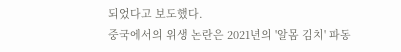되었다고 보도했다.
중국에서의 위생 논란은 2021년의 '알몸 김치' 파동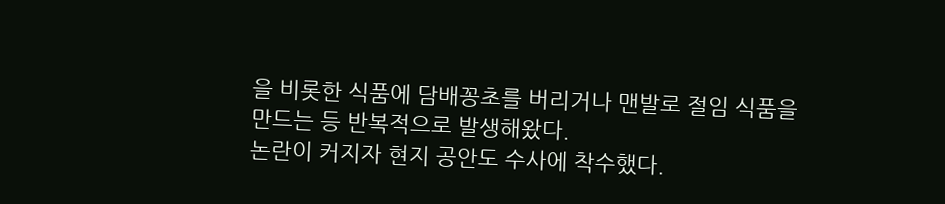을 비롯한 식품에 담배꽁초를 버리거나 맨발로 절임 식품을 만드는 등 반복적으로 발생해왔다.
논란이 커지자 현지 공안도 수사에 착수했다.